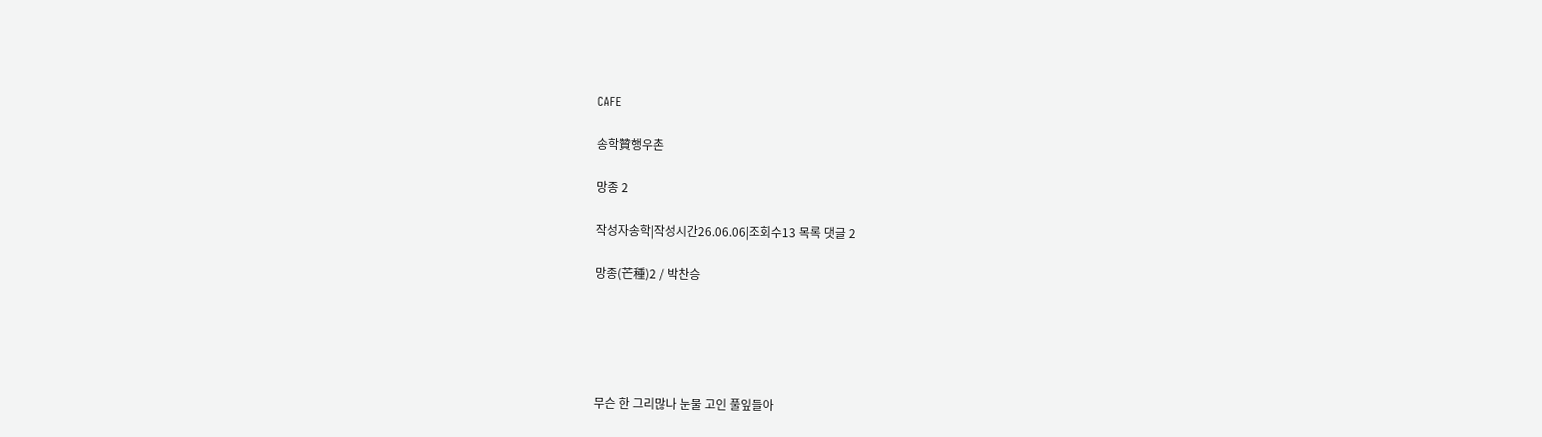CAFE

송학贊행우촌

망종 2

작성자송학|작성시간26.06.06|조회수13 목록 댓글 2

망종(芒種)2 / 박찬승





무슨 한 그리많나 눈물 고인 풀잎들아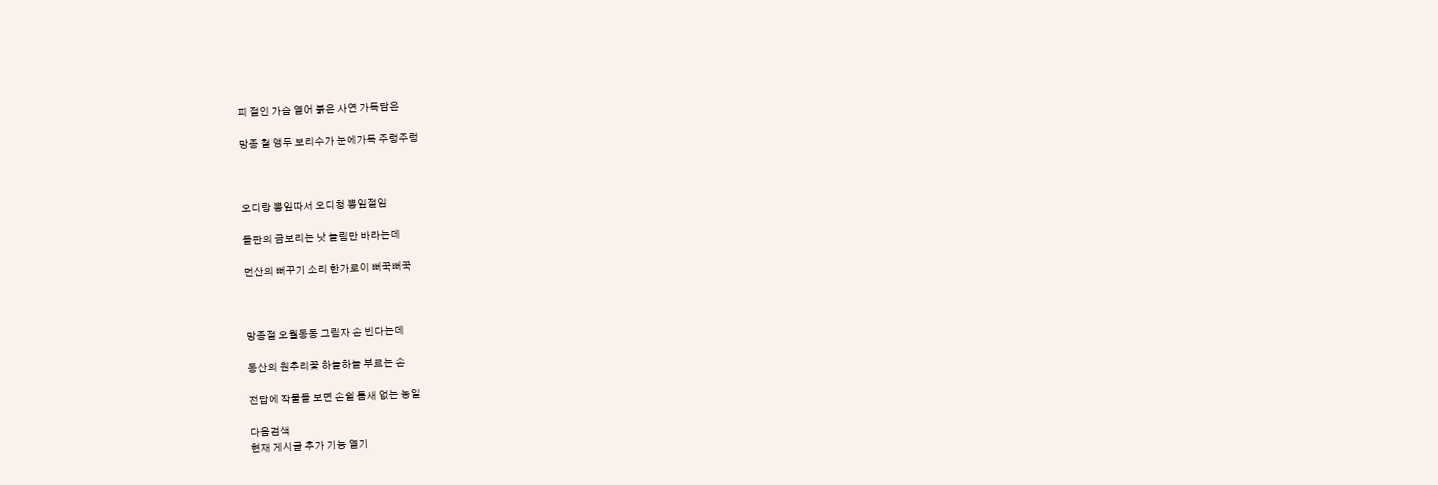피 절인 가슴 열어 붉은 사연 가득담은

망종 철 앵두 보리수가 눈에가득 주렁주렁



오디랑 뽕잎따서 오디청 뽕잎절임

들판의 금보리는 낫 놀림만 바라는데

먼산의 뻐꾸기 소리 한가로이 뻐꾹뻐꾹



망종절 오월동동 그림자 손 빈다는데

동산의 원추리꽃 하늘하늘 부르는 손

전답에 작물들 보면 손쉴 틈새 없는 농일

다음검색
현재 게시글 추가 기능 열기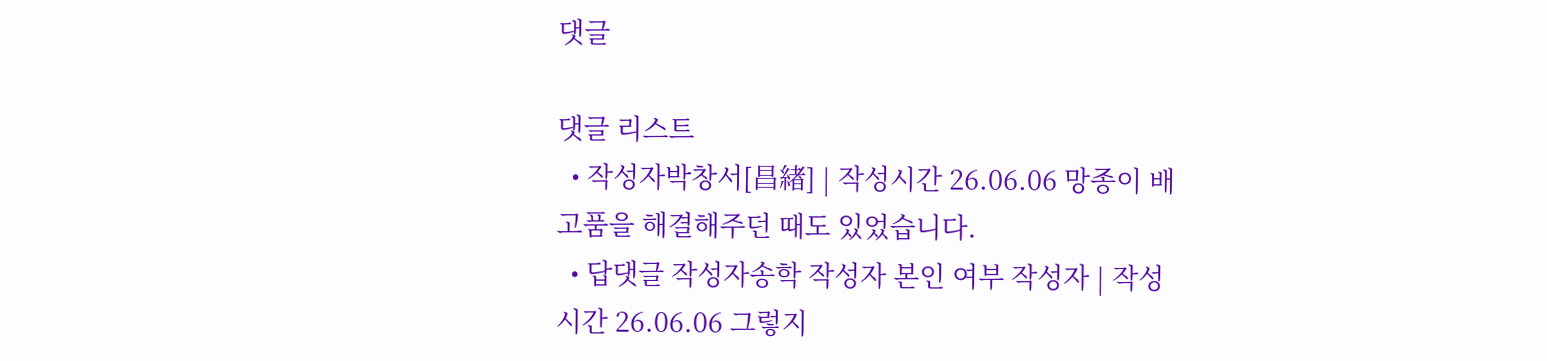댓글

댓글 리스트
  • 작성자박창서[昌緖] | 작성시간 26.06.06 망종이 배고품을 해결해주던 때도 있었습니다.
  • 답댓글 작성자송학 작성자 본인 여부 작성자 | 작성시간 26.06.06 그렇지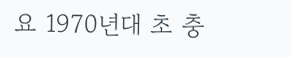요 1970년대 초 충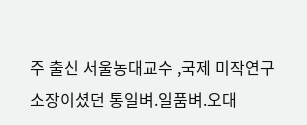주 출신 서울농대교수 ,국제 미작연구소장이셨던 통일벼.일품벼.오대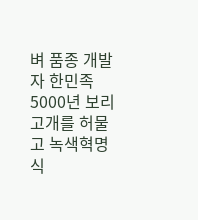벼 품종 개발자 한민족 5000년 보리고개를 허물고 녹색혁명 식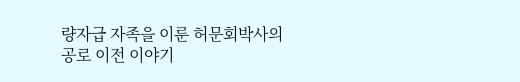량자급 자족을 이룬 허문회박사의 공로 이전 이야기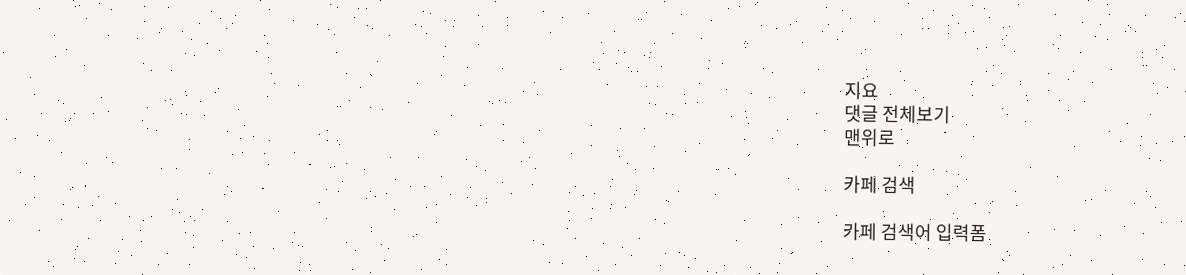지요
댓글 전체보기
맨위로

카페 검색

카페 검색어 입력폼